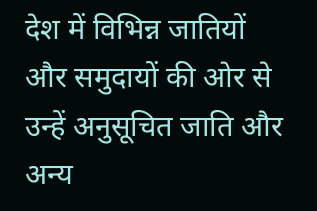देश में विभिन्न जातियों और समुदायों की ओर से उन्हें अनुसूचित जाति और अन्य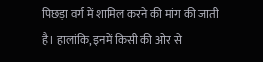पिछड़ा वर्ग में शामिल करने की मांग की जाती है। हालांकि, इनमें किसी की ओर से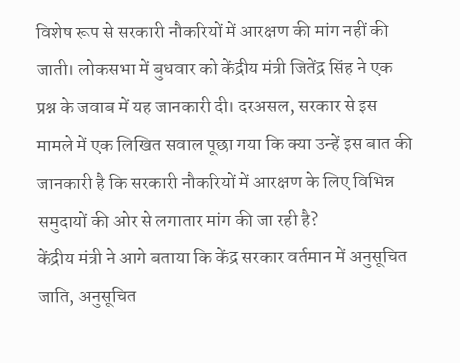विशेष रूप से सरकारी नौकरियों में आरक्षण की मांग नहीं की जाती। लोकसभा में बुधवार को केंद्रीय मंत्री जितेंद्र सिंह ने एक प्रश्न के जवाब में यह जानकारी दी। दरअसल, सरकार से इस मामले में एक लिखित सवाल पूछा गया कि क्या उन्हें इस बात की जानकारी है कि सरकारी नौकरियों में आरक्षण के लिए विभिन्न समुदायों की ओर से लगातार मांग की जा रही है?
केंद्रीय मंत्री ने आगे बताया कि केंद्र सरकार वर्तमान में अनुसूचित जाति, अनुसूचित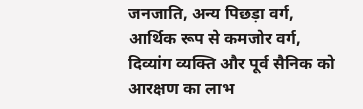जनजाति, अन्य पिछड़ा वर्ग, आर्थिक रूप से कमजोर वर्ग, दिव्यांग व्यक्ति और पूर्व सैनिक को आरक्षण का लाभ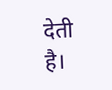देती है।